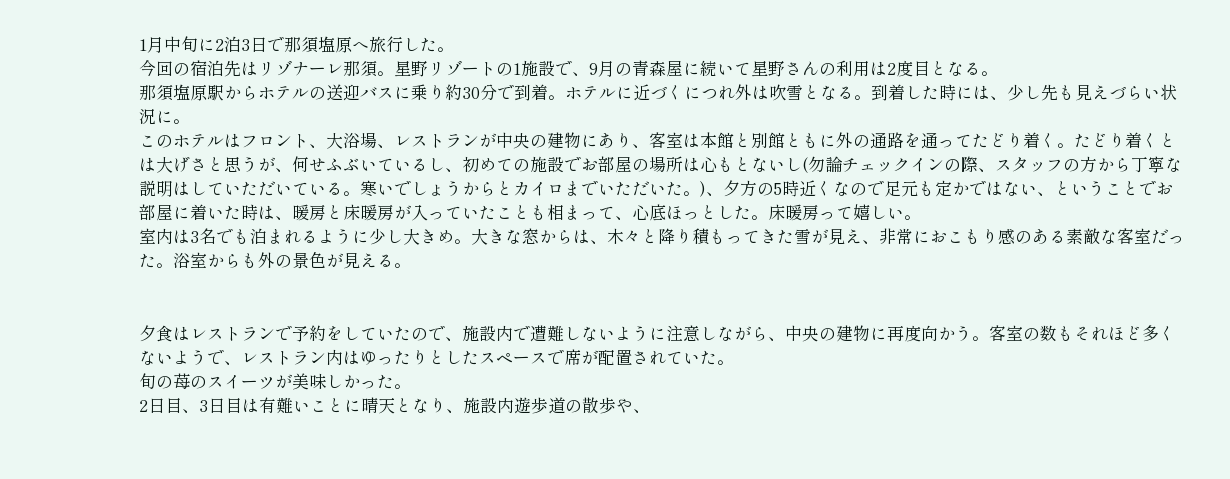1月中旬に2泊3日で那須塩原へ旅行した。
今回の宿泊先はリゾナーレ那須。星野リゾートの1施設で、9月の青森屋に続いて星野さんの利用は2度目となる。
那須塩原駅からホテルの送迎バスに乗り約30分で到着。ホテルに近づくにつれ外は吹雪となる。到着した時には、少し先も見えづらい状況に。
このホテルはフロント、大浴場、レストランが中央の建物にあり、客室は本館と別館ともに外の通路を通ってたどり着く。たどり着くとは大げさと思うが、何せふぶいているし、初めての施設でお部屋の場所は心もとないし(勿論チェックインの際、スタッフの方から丁寧な説明はしていただいている。寒いでしょうからとカイロまでいただいた。)、夕方の5時近くなので足元も定かではない、ということでお部屋に着いた時は、暖房と床暖房が入っていたことも相まって、心底ほっとした。床暖房って嬉しい。
室内は3名でも泊まれるように少し大きめ。大きな窓からは、木々と降り積もってきた雪が見え、非常におこもり感のある素敵な客室だった。浴室からも外の景色が見える。


夕食はレストランで予約をしていたので、施設内で遭難しないように注意しながら、中央の建物に再度向かう。客室の数もそれほど多くないようで、レストラン内はゆったりとしたスペースで席が配置されていた。
旬の苺のスイーツが美味しかった。
2日目、3日目は有難いことに晴天となり、施設内遊歩道の散歩や、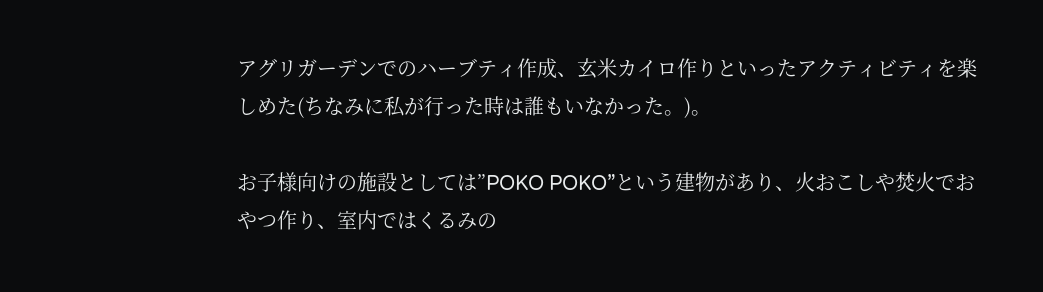アグリガーデンでのハーブティ作成、玄米カイロ作りといったアクティビティを楽しめた(ちなみに私が行った時は誰もいなかった。)。

お子様向けの施設としては”POKO POKO”という建物があり、火おこしや焚火でおやつ作り、室内ではくるみの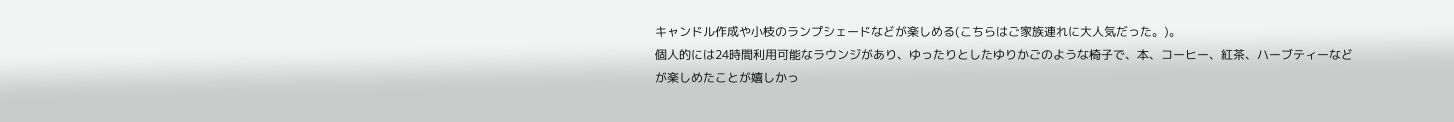キャンドル作成や小枝のランプシェードなどが楽しめる(こちらはご家族連れに大人気だった。)。
個人的には24時間利用可能なラウンジがあり、ゆったりとしたゆりかごのような椅子で、本、コーヒー、紅茶、ハーブティーなどが楽しめたことが嬉しかっ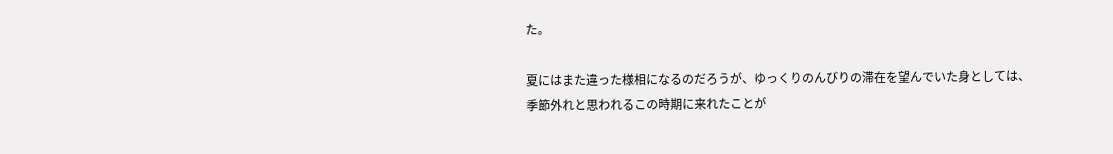た。

夏にはまた違った様相になるのだろうが、ゆっくりのんびりの滞在を望んでいた身としては、季節外れと思われるこの時期に来れたことが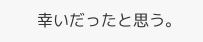幸いだったと思う。